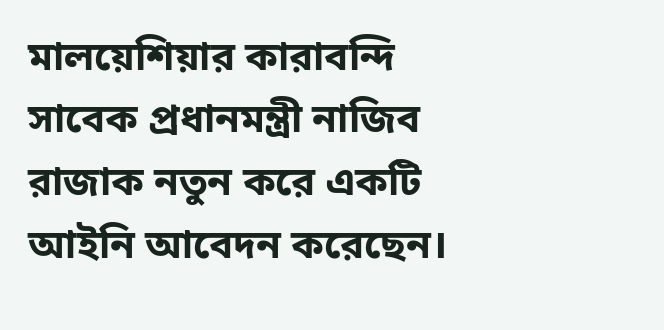মালয়েশিয়ার কারাবন্দি সাবেক প্রধানমন্ত্রী নাজিব রাজাক নতুন করে একটি আইনি আবেদন করেছেন।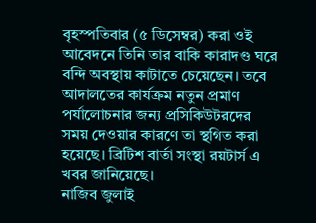বৃহস্পতিবার (৫ ডিসেম্বর) করা ওই আবেদনে তিনি তার বাকি কারাদণ্ড ঘরে বন্দি অবস্থায় কাটাতে চেয়েছেন। তবে আদালতের কার্যক্রম নতুন প্রমাণ পর্যালোচনার জন্য প্রসিকিউটরদের সময় দেওয়ার কারণে তা স্থগিত করা হয়েছে। ব্রিটিশ বার্তা সংস্থা রয়টার্স এ খবর জানিয়েছে।
নাজিব জুলাই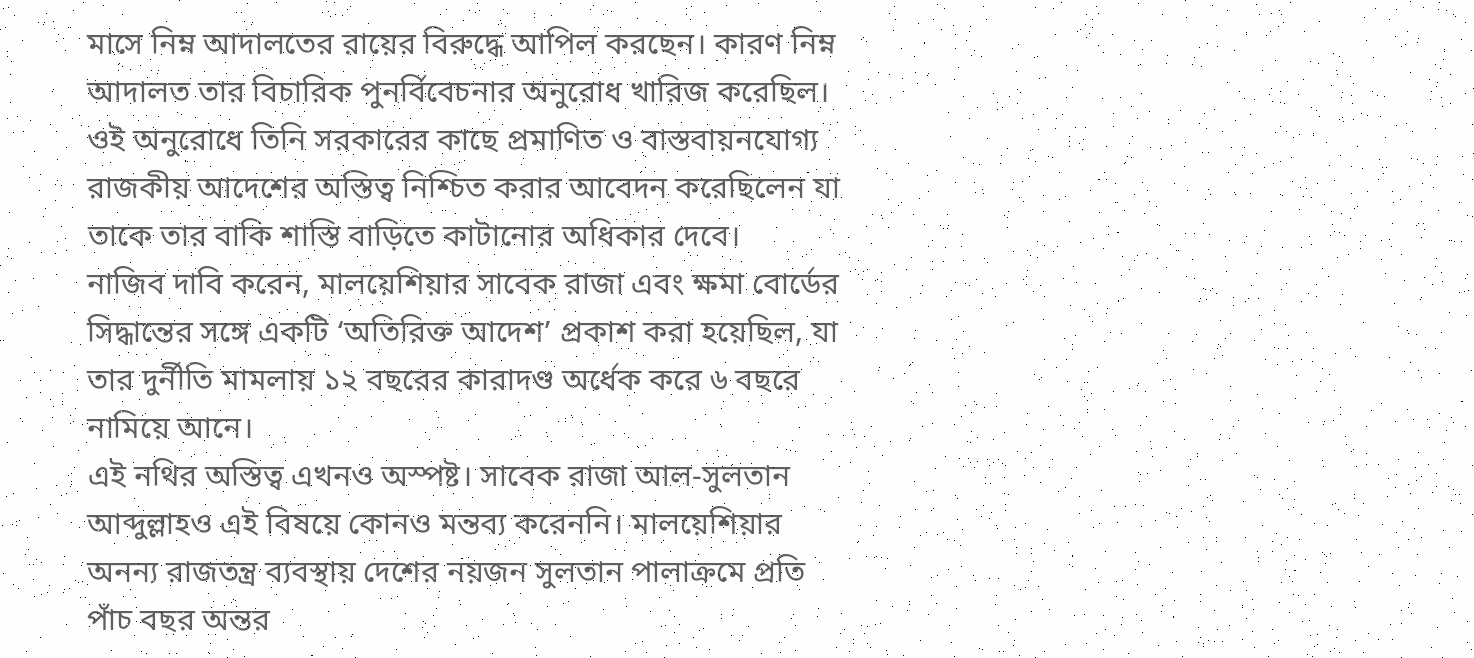মাসে নিম্ন আদালতের রায়ের বিরুদ্ধে আপিল করছেন। কারণ নিম্ন আদালত তার বিচারিক পুনর্বিবেচনার অনুরোধ খারিজ করেছিল। ওই অনুরোধে তিনি সরকারের কাছে প্রমাণিত ও বাস্তবায়নযোগ্য রাজকীয় আদেশের অস্তিত্ব নিশ্চিত করার আবেদন করেছিলেন যা তাকে তার বাকি শাস্তি বাড়িতে কাটানোর অধিকার দেবে।
নাজিব দাবি করেন, মালয়েশিয়ার সাবেক রাজা এবং ক্ষমা বোর্ডের সিদ্ধান্তের সঙ্গে একটি ‘অতিরিক্ত আদেশ’ প্রকাশ করা হয়েছিল, যা তার দুর্নীতি মামলায় ১২ বছরের কারাদণ্ড অর্ধেক করে ৬ বছরে নামিয়ে আনে।
এই নথির অস্তিত্ব এখনও অস্পষ্ট। সাবেক রাজা আল-সুলতান আব্দুল্লাহও এই বিষয়ে কোনও মন্তব্য করেননি। মালয়েশিয়ার অনন্য রাজতন্ত্র ব্যবস্থায় দেশের নয়জন সুলতান পালাক্রমে প্রতি পাঁচ বছর অন্তর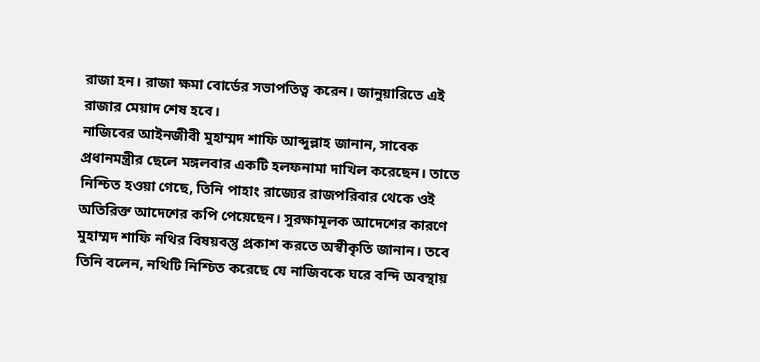রাজা হন। রাজা ক্ষমা বোর্ডের সভাপতিত্ব করেন। জানুয়ারিতে এই রাজার মেয়াদ শেষ হবে।
নাজিবের আইনজীবী মুহাম্মদ শাফি আব্দুল্লাহ জানান, সাবেক প্রধানমন্ত্রীর ছেলে মঙ্গলবার একটি হলফনামা দাখিল করেছেন। তাতে নিশ্চিত হওয়া গেছে, তিনি পাহাং রাজ্যের রাজপরিবার থেকে ওই অতিরিক্ত আদেশের কপি পেয়েছেন। সুরক্ষামূলক আদেশের কারণে মুহাম্মদ শাফি নথির বিষয়বস্তু প্রকাশ করতে অস্বীকৃতি জানান। তবে তিনি বলেন, নথিটি নিশ্চিত করেছে যে নাজিবকে ঘরে বন্দি অবস্থায়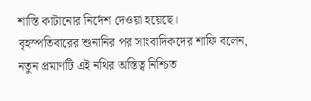শাস্তি কাটানোর নির্দেশ দেওয়া হয়েছে।
বৃহস্পতিবারের শুনানির পর সাংবাদিকদের শাফি বলেন, নতুন প্রমাণটি এই নথির অস্তিত্ব নিশ্চিত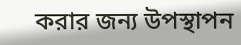করার জন্য উপস্থাপন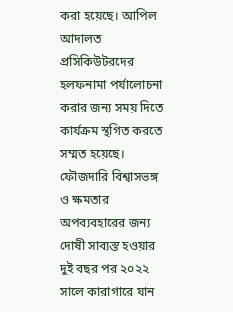করা হয়েছে। আপিল আদালত প্রসিকিউটরদের হলফনামা পর্যালোচনা করার জন্য সময় দিতে কার্যক্রম স্থগিত করতে সম্মত হয়েছে।
ফৌজদারি বিশ্বাসভঙ্গ ও ক্ষমতার অপব্যবহারের জন্য দোষী সাব্যস্ত হওয়ার দুই বছর পর ২০২২ সালে কারাগারে যান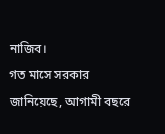নাজিব।
গত মাসে সরকার জানিয়েছে, আগামী বছরে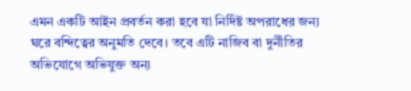এমন একটি আইন প্রবর্তন করা হবে যা নির্দিষ্ট অপরাধের জন্য ঘরে বন্দিত্বের অনুমতি দেবে। তবে এটি নাজিব বা দুর্নীতির অভিযোগে অভিযুক্ত অন্য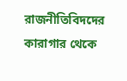রাজনীতিবিদদের কারাগার থেকে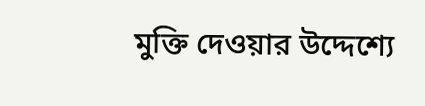মুক্তি দেওয়ার উদ্দেশ্যে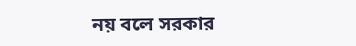নয় বলে সরকার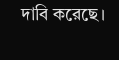দাবি করেছে।